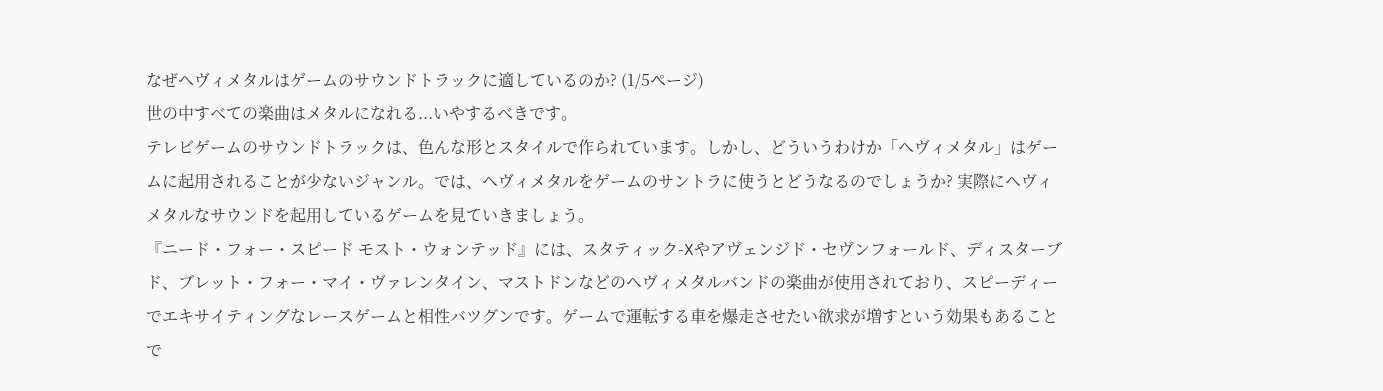なぜヘヴィメタルはゲームのサウンドトラックに適しているのか? (1/5ページ)
世の中すべての楽曲はメタルになれる...いやするべきです。
テレビゲームのサウンドトラックは、色んな形とスタイルで作られています。しかし、どういうわけか「ヘヴィメタル」はゲームに起用されることが少ないジャンル。では、ヘヴィメタルをゲームのサントラに使うとどうなるのでしょうか? 実際にヘヴィメタルなサウンドを起用しているゲームを見ていきましょう。
『ニード・フォー・スピード モスト・ウォンテッド』には、スタティック-Xやアヴェンジド・セヴンフォールド、ディスターブド、ブレット・フォー・マイ・ヴァレンタイン、マストドンなどのヘヴィメタルバンドの楽曲が使用されており、スピーディーでエキサイティングなレースゲームと相性バツグンです。ゲームで運転する車を爆走させたい欲求が増すという効果もあることで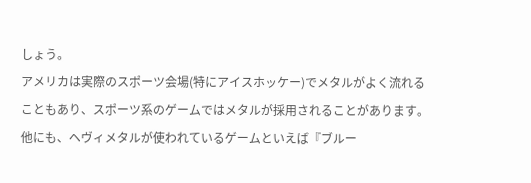しょう。
アメリカは実際のスポーツ会場(特にアイスホッケー)でメタルがよく流れることもあり、スポーツ系のゲームではメタルが採用されることがあります。
他にも、ヘヴィメタルが使われているゲームといえば『ブルー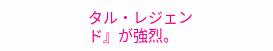タル・レジェンド』が強烈。